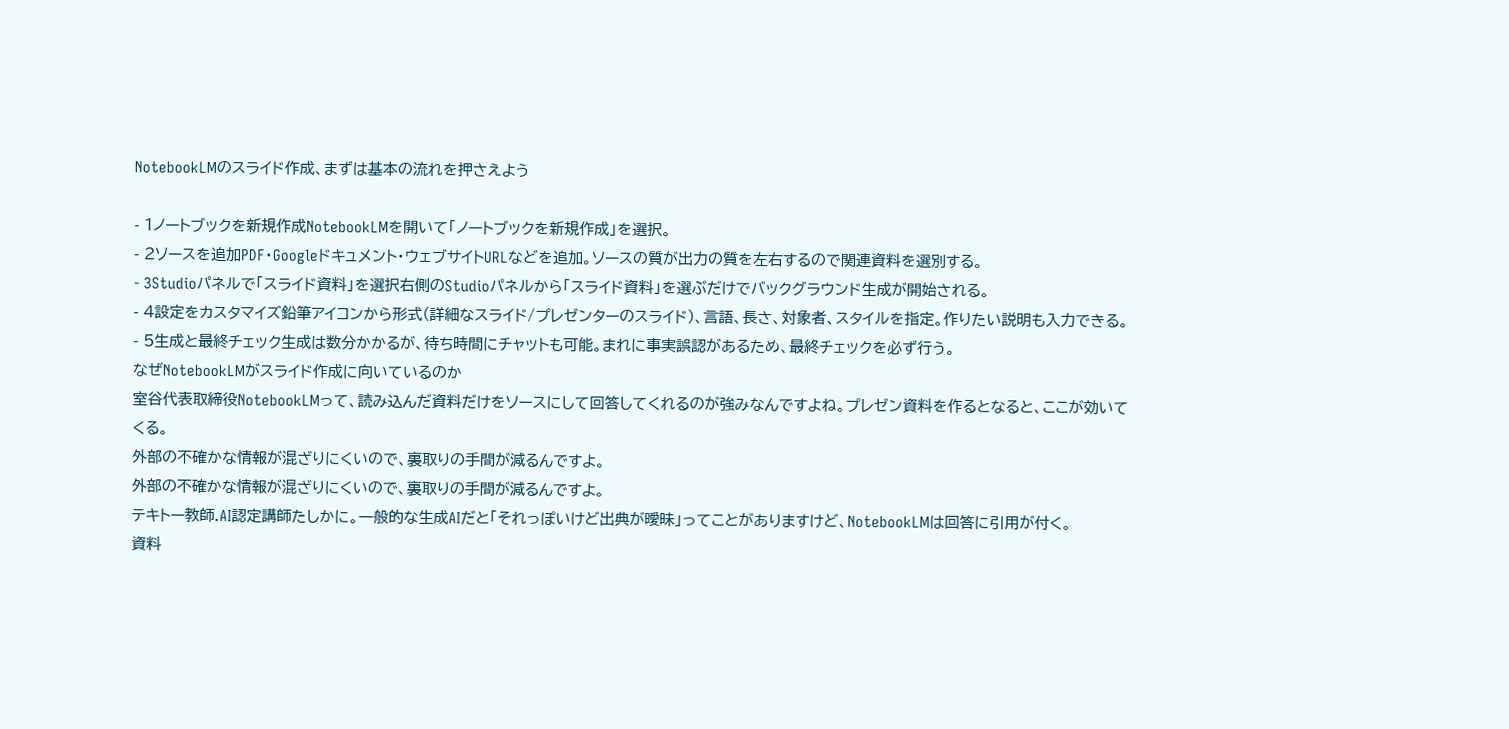NotebookLMのスライド作成、まずは基本の流れを押さえよう

- 1ノートブックを新規作成NotebookLMを開いて「ノートブックを新規作成」を選択。
- 2ソースを追加PDF・Googleドキュメント・ウェブサイトURLなどを追加。ソースの質が出力の質を左右するので関連資料を選別する。
- 3Studioパネルで「スライド資料」を選択右側のStudioパネルから「スライド資料」を選ぶだけでバックグラウンド生成が開始される。
- 4設定をカスタマイズ鉛筆アイコンから形式(詳細なスライド/プレゼンターのスライド)、言語、長さ、対象者、スタイルを指定。作りたい説明も入力できる。
- 5生成と最終チェック生成は数分かかるが、待ち時間にチャットも可能。まれに事実誤認があるため、最終チェックを必ず行う。
なぜNotebookLMがスライド作成に向いているのか
室谷代表取締役NotebookLMって、読み込んだ資料だけをソースにして回答してくれるのが強みなんですよね。プレゼン資料を作るとなると、ここが効いてくる。
外部の不確かな情報が混ざりにくいので、裏取りの手間が減るんですよ。
外部の不確かな情報が混ざりにくいので、裏取りの手間が減るんですよ。
テキトー教師.AI認定講師たしかに。一般的な生成AIだと「それっぽいけど出典が曖昧」ってことがありますけど、NotebookLMは回答に引用が付く。
資料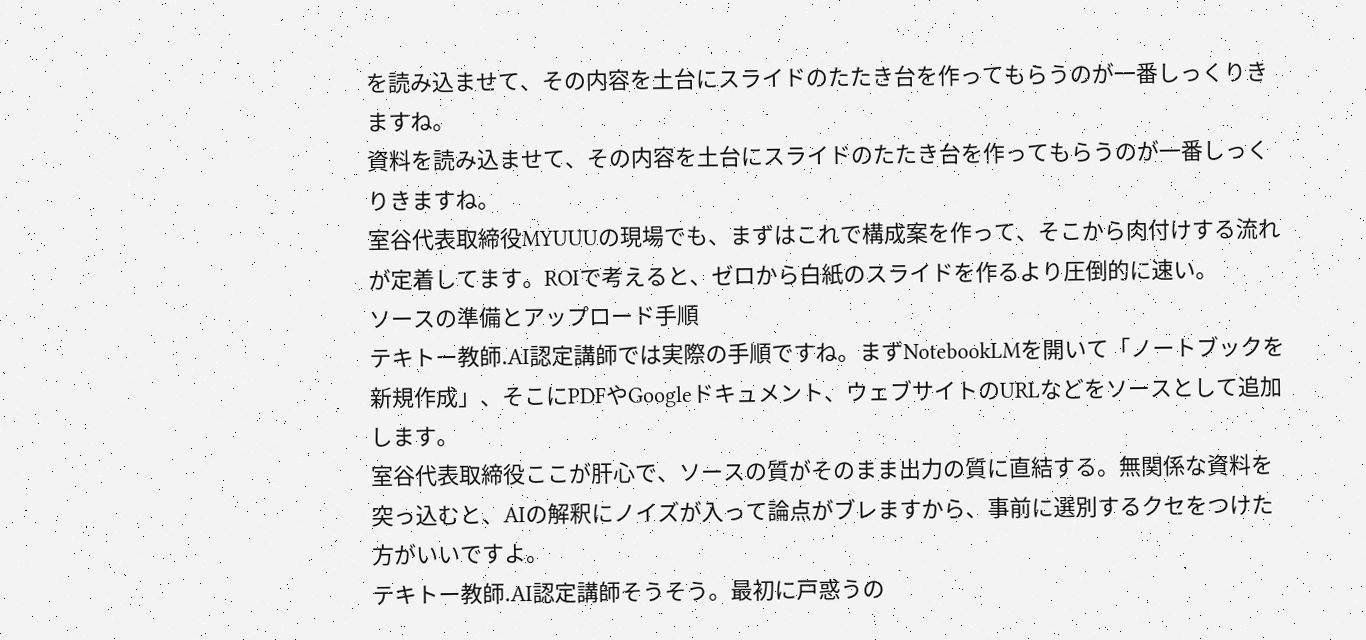を読み込ませて、その内容を土台にスライドのたたき台を作ってもらうのが一番しっくりきますね。
資料を読み込ませて、その内容を土台にスライドのたたき台を作ってもらうのが一番しっくりきますね。
室谷代表取締役MYUUUの現場でも、まずはこれで構成案を作って、そこから肉付けする流れが定着してます。ROIで考えると、ゼロから白紙のスライドを作るより圧倒的に速い。
ソースの準備とアップロード手順
テキトー教師.AI認定講師では実際の手順ですね。まずNotebookLMを開いて「ノートブックを新規作成」、そこにPDFやGoogleドキュメント、ウェブサイトのURLなどをソースとして追加します。
室谷代表取締役ここが肝心で、ソースの質がそのまま出力の質に直結する。無関係な資料を突っ込むと、AIの解釈にノイズが入って論点がブレますから、事前に選別するクセをつけた方がいいですよ。
テキトー教師.AI認定講師そうそう。最初に戸惑うの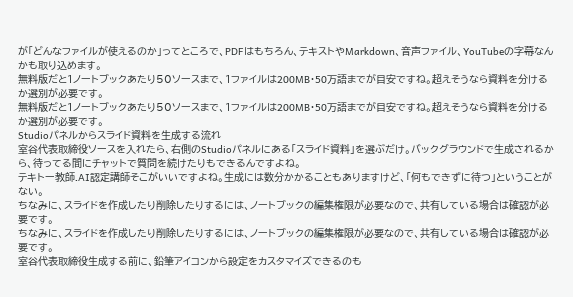が「どんなファイルが使えるのか」ってところで、PDFはもちろん、テキストやMarkdown、音声ファイル、YouTubeの字幕なんかも取り込めます。
無料版だと1ノートブックあたり50ソースまで、1ファイルは200MB・50万語までが目安ですね。超えそうなら資料を分けるか選別が必要です。
無料版だと1ノートブックあたり50ソースまで、1ファイルは200MB・50万語までが目安ですね。超えそうなら資料を分けるか選別が必要です。
Studioパネルからスライド資料を生成する流れ
室谷代表取締役ソースを入れたら、右側のStudioパネルにある「スライド資料」を選ぶだけ。バックグラウンドで生成されるから、待ってる間にチャットで質問を続けたりもできるんですよね。
テキトー教師.AI認定講師そこがいいですよね。生成には数分かかることもありますけど、「何もできずに待つ」ということがない。
ちなみに、スライドを作成したり削除したりするには、ノートブックの編集権限が必要なので、共有している場合は確認が必要です。
ちなみに、スライドを作成したり削除したりするには、ノートブックの編集権限が必要なので、共有している場合は確認が必要です。
室谷代表取締役生成する前に、鉛筆アイコンから設定をカスタマイズできるのも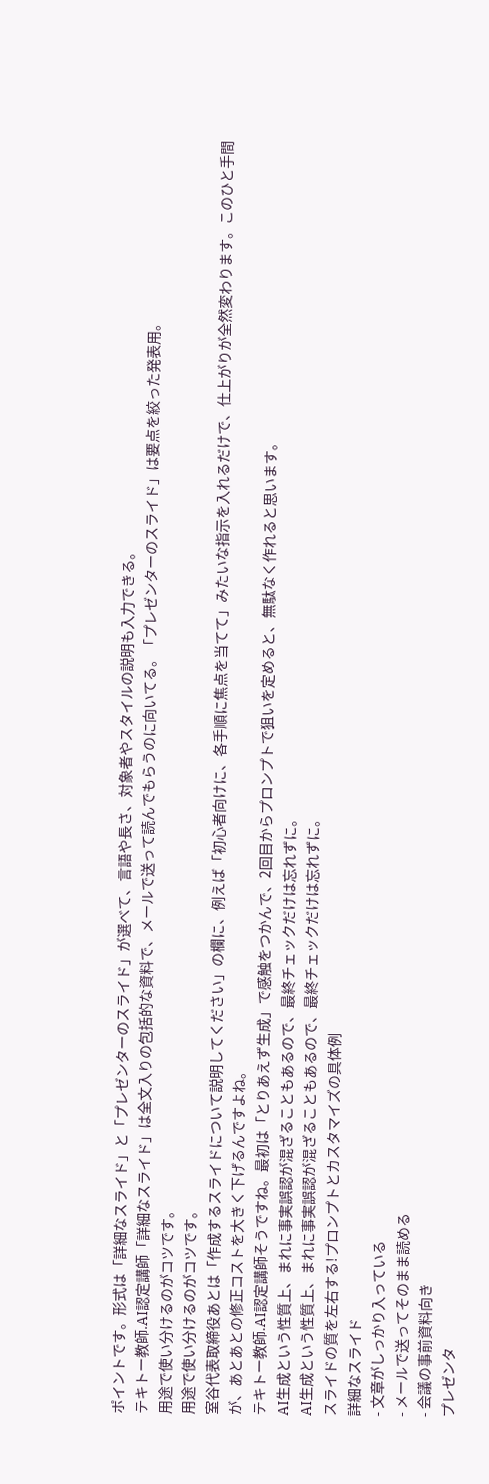ポイントです。形式は「詳細なスライド」と「プレゼンターのスライド」が選べて、言語や長さ、対象者やスタイルの説明も入力できる。
テキトー教師.AI認定講師「詳細なスライド」は全文入りの包括的な資料で、メールで送って読んでもらうのに向いてる。「プレゼンターのスライド」は要点を絞った発表用。
用途で使い分けるのがコツです。
用途で使い分けるのがコツです。
室谷代表取締役あとは「作成するスライドについて説明してください」の欄に、例えば「初心者向けに、各手順に焦点を当てて」みたいな指示を入れるだけで、仕上がりが全然変わります。このひと手間が、あとあとの修正コストを大きく下げるんですよね。
テキトー教師.AI認定講師そうですね。最初は「とりあえず生成」で感触をつかんで、2回目からプロンプトで狙いを定めると、無駄なく作れると思います。
AI生成という性質上、まれに事実誤認が混ざることもあるので、最終チェックだけは忘れずに。
AI生成という性質上、まれに事実誤認が混ざることもあるので、最終チェックだけは忘れずに。
スライドの質を左右する!プロンプトとカスタマイズの具体例
詳細なスライド
- 文章がしっかり入っている
- メールで送ってそのまま読める
- 会議の事前資料向き
プレゼンタ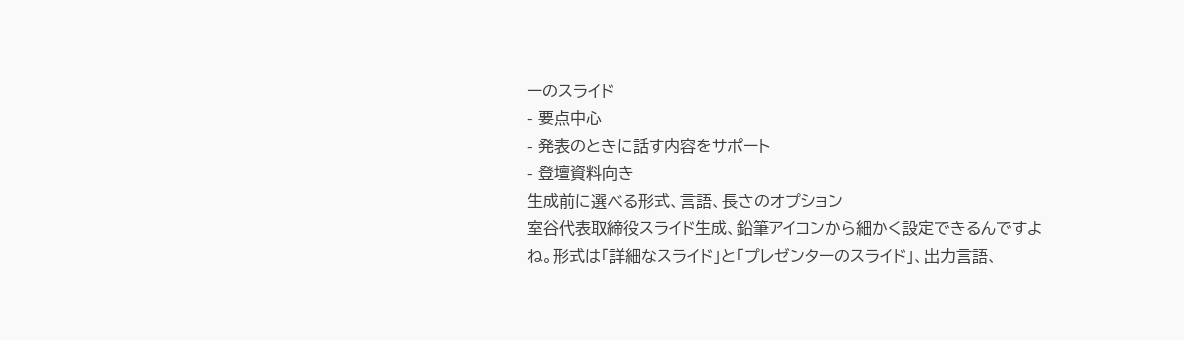ーのスライド
- 要点中心
- 発表のときに話す内容をサポート
- 登壇資料向き
生成前に選べる形式、言語、長さのオプション
室谷代表取締役スライド生成、鉛筆アイコンから細かく設定できるんですよね。形式は「詳細なスライド」と「プレゼンターのスライド」、出力言語、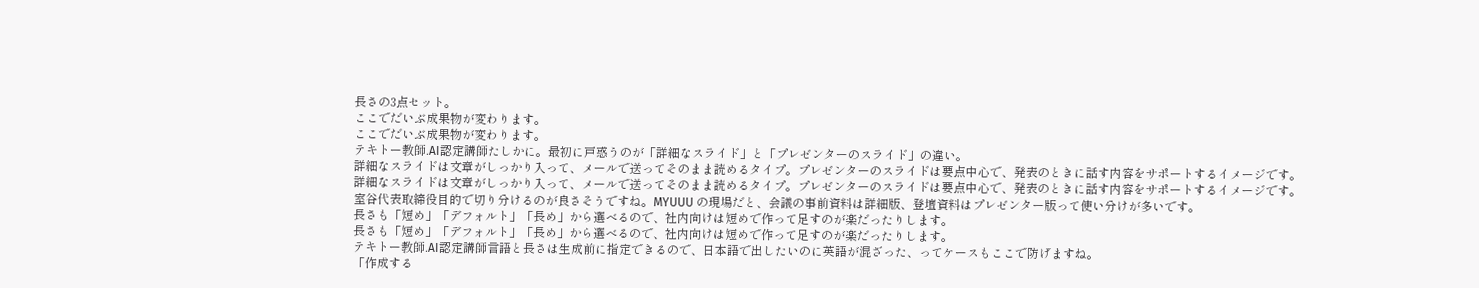長さの3点セット。
ここでだいぶ成果物が変わります。
ここでだいぶ成果物が変わります。
テキトー教師.AI認定講師たしかに。最初に戸惑うのが「詳細なスライド」と「プレゼンターのスライド」の違い。
詳細なスライドは文章がしっかり入って、メールで送ってそのまま読めるタイプ。プレゼンターのスライドは要点中心で、発表のときに話す内容をサポートするイメージです。
詳細なスライドは文章がしっかり入って、メールで送ってそのまま読めるタイプ。プレゼンターのスライドは要点中心で、発表のときに話す内容をサポートするイメージです。
室谷代表取締役目的で切り分けるのが良さそうですね。MYUUU の現場だと、会議の事前資料は詳細版、登壇資料はプレゼンター版って使い分けが多いです。
長さも「短め」「デフォルト」「長め」から選べるので、社内向けは短めで作って足すのが楽だったりします。
長さも「短め」「デフォルト」「長め」から選べるので、社内向けは短めで作って足すのが楽だったりします。
テキトー教師.AI認定講師言語と長さは生成前に指定できるので、日本語で出したいのに英語が混ざった、ってケースもここで防げますね。
「作成する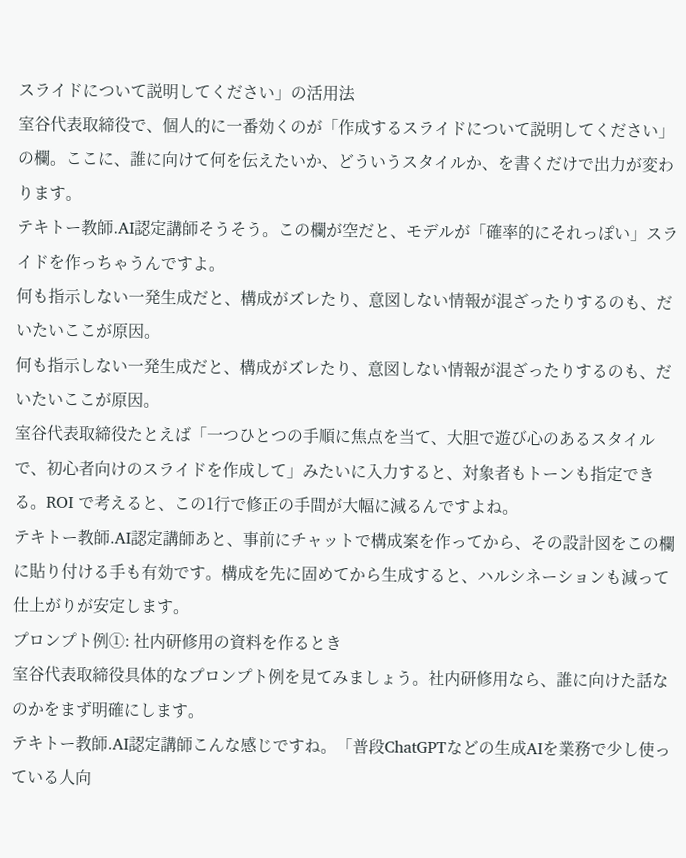スライドについて説明してください」の活用法
室谷代表取締役で、個人的に一番効くのが「作成するスライドについて説明してください」の欄。ここに、誰に向けて何を伝えたいか、どういうスタイルか、を書くだけで出力が変わります。
テキトー教師.AI認定講師そうそう。この欄が空だと、モデルが「確率的にそれっぽい」スライドを作っちゃうんですよ。
何も指示しない一発生成だと、構成がズレたり、意図しない情報が混ざったりするのも、だいたいここが原因。
何も指示しない一発生成だと、構成がズレたり、意図しない情報が混ざったりするのも、だいたいここが原因。
室谷代表取締役たとえば「一つひとつの手順に焦点を当て、大胆で遊び心のあるスタイルで、初心者向けのスライドを作成して」みたいに入力すると、対象者もトーンも指定できる。ROI で考えると、この1行で修正の手間が大幅に減るんですよね。
テキトー教師.AI認定講師あと、事前にチャットで構成案を作ってから、その設計図をこの欄に貼り付ける手も有効です。構成を先に固めてから生成すると、ハルシネーションも減って仕上がりが安定します。
プロンプト例①: 社内研修用の資料を作るとき
室谷代表取締役具体的なプロンプト例を見てみましょう。社内研修用なら、誰に向けた話なのかをまず明確にします。
テキトー教師.AI認定講師こんな感じですね。「普段ChatGPTなどの生成AIを業務で少し使っている人向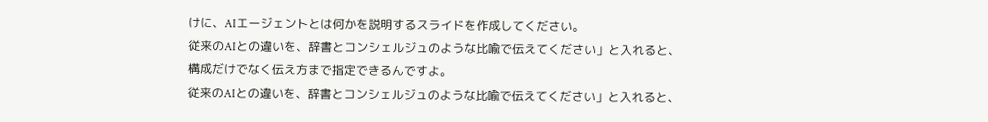けに、AIエージェントとは何かを説明するスライドを作成してください。
従来のAIとの違いを、辞書とコンシェルジュのような比喩で伝えてください」と入れると、構成だけでなく伝え方まで指定できるんですよ。
従来のAIとの違いを、辞書とコンシェルジュのような比喩で伝えてください」と入れると、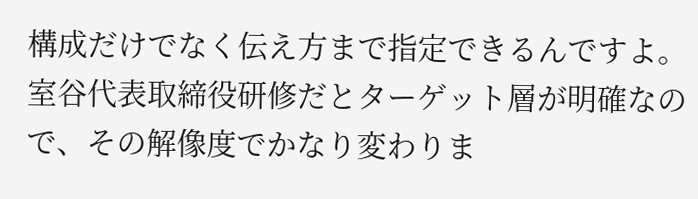構成だけでなく伝え方まで指定できるんですよ。
室谷代表取締役研修だとターゲット層が明確なので、その解像度でかなり変わりま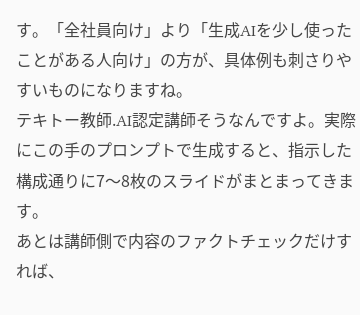す。「全社員向け」より「生成AIを少し使ったことがある人向け」の方が、具体例も刺さりやすいものになりますね。
テキトー教師.AI認定講師そうなんですよ。実際にこの手のプロンプトで生成すると、指示した構成通りに7〜8枚のスライドがまとまってきます。
あとは講師側で内容のファクトチェックだけすれば、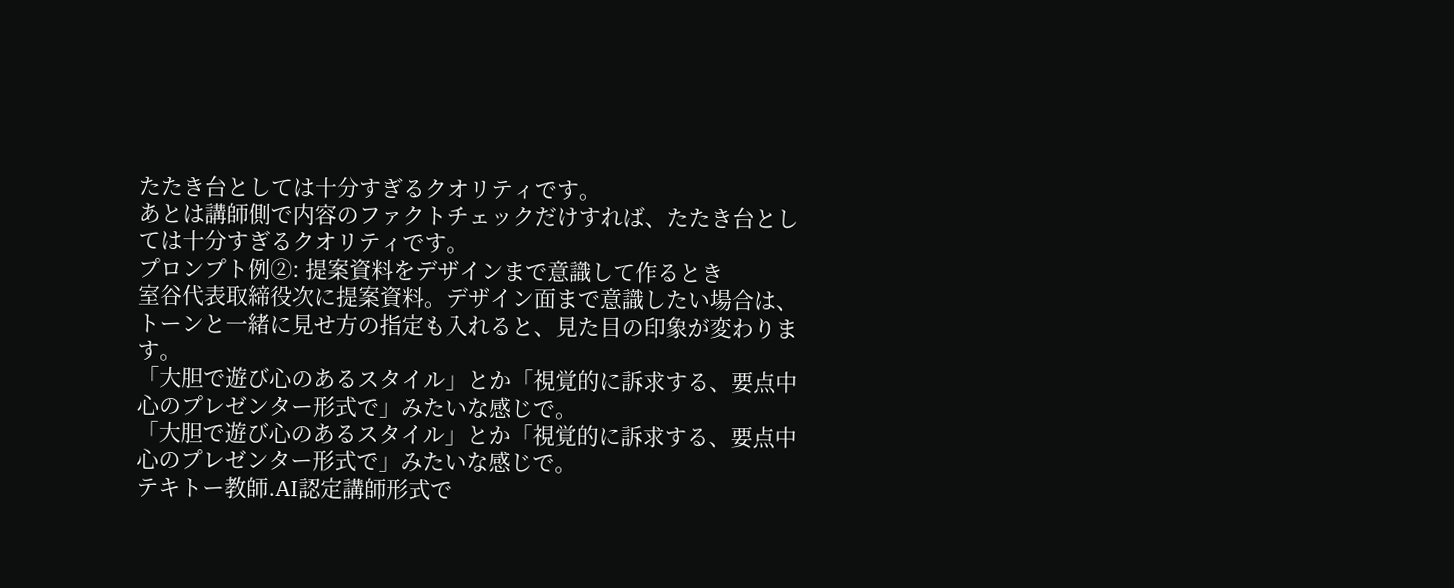たたき台としては十分すぎるクオリティです。
あとは講師側で内容のファクトチェックだけすれば、たたき台としては十分すぎるクオリティです。
プロンプト例②: 提案資料をデザインまで意識して作るとき
室谷代表取締役次に提案資料。デザイン面まで意識したい場合は、トーンと一緒に見せ方の指定も入れると、見た目の印象が変わります。
「大胆で遊び心のあるスタイル」とか「視覚的に訴求する、要点中心のプレゼンター形式で」みたいな感じで。
「大胆で遊び心のあるスタイル」とか「視覚的に訴求する、要点中心のプレゼンター形式で」みたいな感じで。
テキトー教師.AI認定講師形式で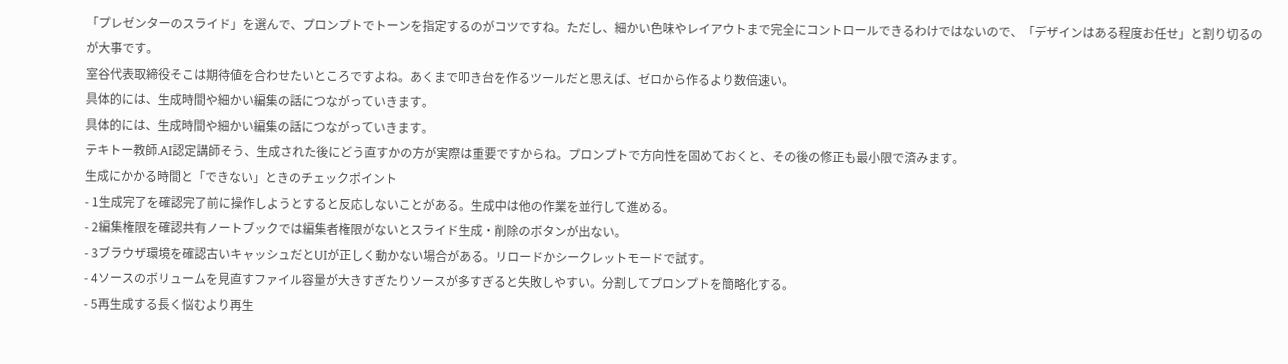「プレゼンターのスライド」を選んで、プロンプトでトーンを指定するのがコツですね。ただし、細かい色味やレイアウトまで完全にコントロールできるわけではないので、「デザインはある程度お任せ」と割り切るのが大事です。
室谷代表取締役そこは期待値を合わせたいところですよね。あくまで叩き台を作るツールだと思えば、ゼロから作るより数倍速い。
具体的には、生成時間や細かい編集の話につながっていきます。
具体的には、生成時間や細かい編集の話につながっていきます。
テキトー教師.AI認定講師そう、生成された後にどう直すかの方が実際は重要ですからね。プロンプトで方向性を固めておくと、その後の修正も最小限で済みます。
生成にかかる時間と「できない」ときのチェックポイント
- 1生成完了を確認完了前に操作しようとすると反応しないことがある。生成中は他の作業を並行して進める。
- 2編集権限を確認共有ノートブックでは編集者権限がないとスライド生成・削除のボタンが出ない。
- 3ブラウザ環境を確認古いキャッシュだとUIが正しく動かない場合がある。リロードかシークレットモードで試す。
- 4ソースのボリュームを見直すファイル容量が大きすぎたりソースが多すぎると失敗しやすい。分割してプロンプトを簡略化する。
- 5再生成する長く悩むより再生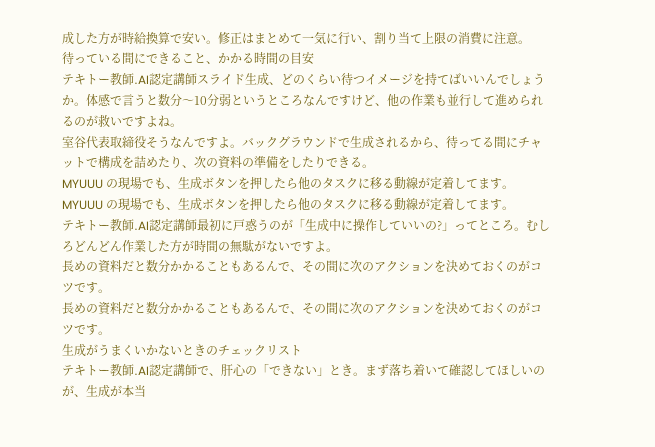成した方が時給換算で安い。修正はまとめて一気に行い、割り当て上限の消費に注意。
待っている間にできること、かかる時間の目安
テキトー教師.AI認定講師スライド生成、どのくらい待つイメージを持てばいいんでしょうか。体感で言うと数分〜10分弱というところなんですけど、他の作業も並行して進められるのが救いですよね。
室谷代表取締役そうなんですよ。バックグラウンドで生成されるから、待ってる間にチャットで構成を詰めたり、次の資料の準備をしたりできる。
MYUUU の現場でも、生成ボタンを押したら他のタスクに移る動線が定着してます。
MYUUU の現場でも、生成ボタンを押したら他のタスクに移る動線が定着してます。
テキトー教師.AI認定講師最初に戸惑うのが「生成中に操作していいの?」ってところ。むしろどんどん作業した方が時間の無駄がないですよ。
長めの資料だと数分かかることもあるんで、その間に次のアクションを決めておくのがコツです。
長めの資料だと数分かかることもあるんで、その間に次のアクションを決めておくのがコツです。
生成がうまくいかないときのチェックリスト
テキトー教師.AI認定講師で、肝心の「できない」とき。まず落ち着いて確認してほしいのが、生成が本当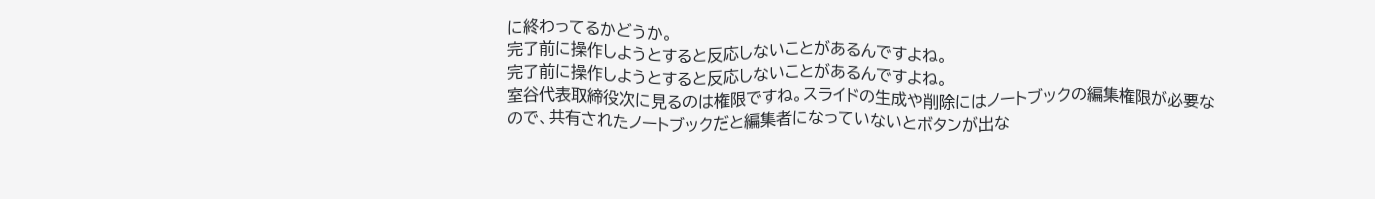に終わってるかどうか。
完了前に操作しようとすると反応しないことがあるんですよね。
完了前に操作しようとすると反応しないことがあるんですよね。
室谷代表取締役次に見るのは権限ですね。スライドの生成や削除にはノートブックの編集権限が必要なので、共有されたノートブックだと編集者になっていないとボタンが出な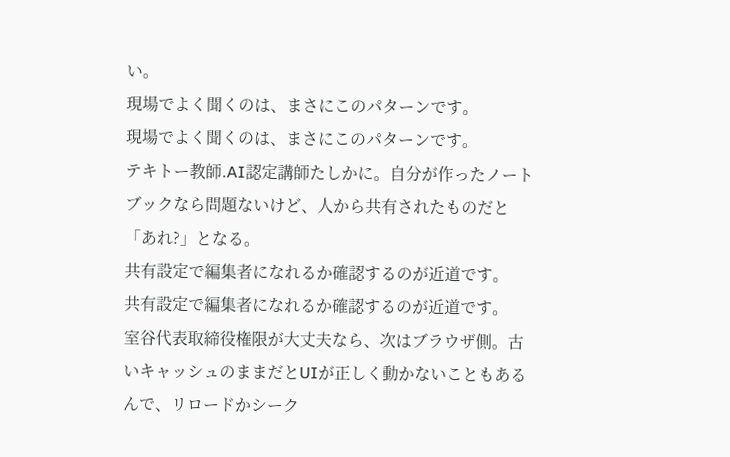い。
現場でよく聞くのは、まさにこのパターンです。
現場でよく聞くのは、まさにこのパターンです。
テキトー教師.AI認定講師たしかに。自分が作ったノートブックなら問題ないけど、人から共有されたものだと「あれ?」となる。
共有設定で編集者になれるか確認するのが近道です。
共有設定で編集者になれるか確認するのが近道です。
室谷代表取締役権限が大丈夫なら、次はブラウザ側。古いキャッシュのままだとUIが正しく動かないこともあるんで、リロードかシーク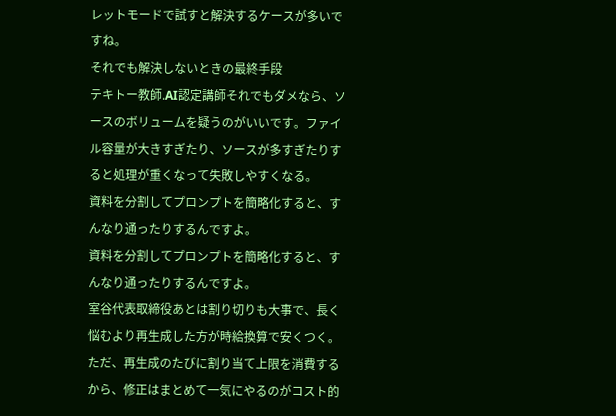レットモードで試すと解決するケースが多いですね。
それでも解決しないときの最終手段
テキトー教師.AI認定講師それでもダメなら、ソースのボリュームを疑うのがいいです。ファイル容量が大きすぎたり、ソースが多すぎたりすると処理が重くなって失敗しやすくなる。
資料を分割してプロンプトを簡略化すると、すんなり通ったりするんですよ。
資料を分割してプロンプトを簡略化すると、すんなり通ったりするんですよ。
室谷代表取締役あとは割り切りも大事で、長く悩むより再生成した方が時給換算で安くつく。ただ、再生成のたびに割り当て上限を消費するから、修正はまとめて一気にやるのがコスト的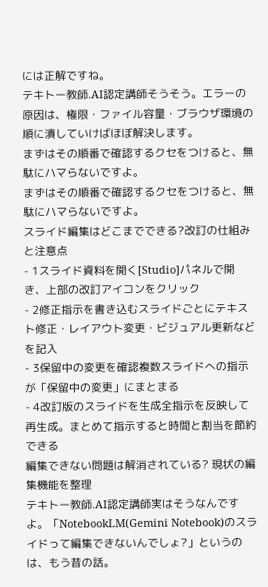には正解ですね。
テキトー教師.AI認定講師そうそう。エラーの原因は、権限・ファイル容量・ブラウザ環境の順に潰していけばほぼ解決します。
まずはその順番で確認するクセをつけると、無駄にハマらないですよ。
まずはその順番で確認するクセをつけると、無駄にハマらないですよ。
スライド編集はどこまでできる?改訂の仕組みと注意点
- 1スライド資料を開く[Studio]パネルで開き、上部の改訂アイコンをクリック
- 2修正指示を書き込むスライドごとにテキスト修正・レイアウト変更・ビジュアル更新などを記入
- 3保留中の変更を確認複数スライドへの指示が「保留中の変更」にまとまる
- 4改訂版のスライドを生成全指示を反映して再生成。まとめて指示すると時間と割当を節約できる
編集できない問題は解消されている? 現状の編集機能を整理
テキトー教師.AI認定講師実はそうなんですよ。「NotebookLM(Gemini Notebook)のスライドって編集できないんでしょ?」というのは、もう昔の話。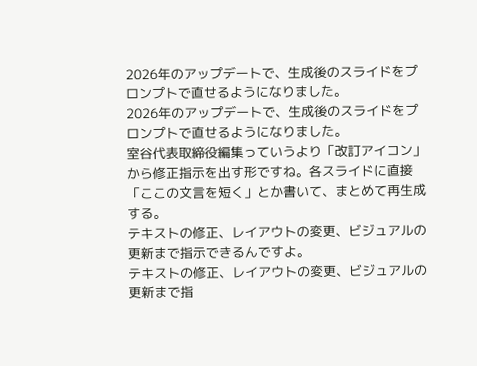2026年のアップデートで、生成後のスライドをプロンプトで直せるようになりました。
2026年のアップデートで、生成後のスライドをプロンプトで直せるようになりました。
室谷代表取締役編集っていうより「改訂アイコン」から修正指示を出す形ですね。各スライドに直接「ここの文言を短く」とか書いて、まとめて再生成する。
テキストの修正、レイアウトの変更、ビジュアルの更新まで指示できるんですよ。
テキストの修正、レイアウトの変更、ビジュアルの更新まで指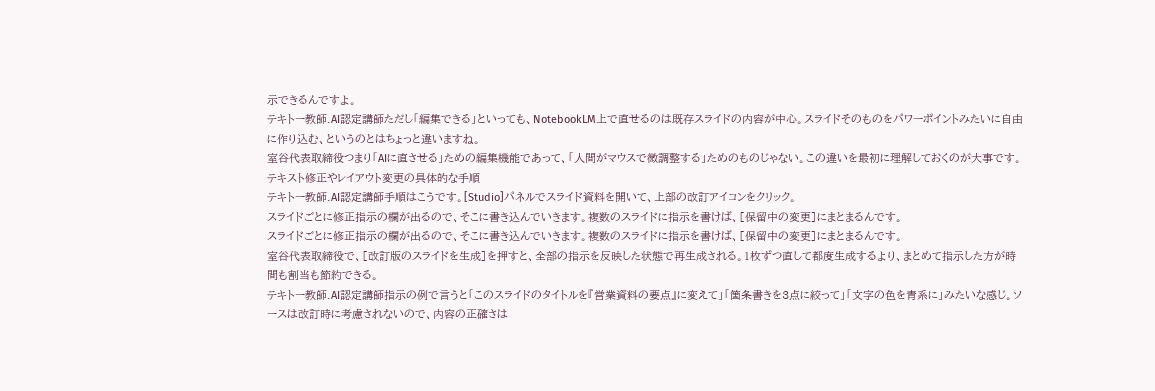示できるんですよ。
テキトー教師.AI認定講師ただし「編集できる」といっても、NotebookLM上で直せるのは既存スライドの内容が中心。スライドそのものをパワーポイントみたいに自由に作り込む、というのとはちょっと違いますね。
室谷代表取締役つまり「AIに直させる」ための編集機能であって、「人間がマウスで微調整する」ためのものじゃない。この違いを最初に理解しておくのが大事です。
テキスト修正やレイアウト変更の具体的な手順
テキトー教師.AI認定講師手順はこうです。[Studio]パネルでスライド資料を開いて、上部の改訂アイコンをクリック。
スライドごとに修正指示の欄が出るので、そこに書き込んでいきます。複数のスライドに指示を書けば、[保留中の変更]にまとまるんです。
スライドごとに修正指示の欄が出るので、そこに書き込んでいきます。複数のスライドに指示を書けば、[保留中の変更]にまとまるんです。
室谷代表取締役で、[改訂版のスライドを生成]を押すと、全部の指示を反映した状態で再生成される。1枚ずつ直して都度生成するより、まとめて指示した方が時間も割当も節約できる。
テキトー教師.AI認定講師指示の例で言うと「このスライドのタイトルを『営業資料の要点』に変えて」「箇条書きを3点に絞って」「文字の色を青系に」みたいな感じ。ソースは改訂時に考慮されないので、内容の正確さは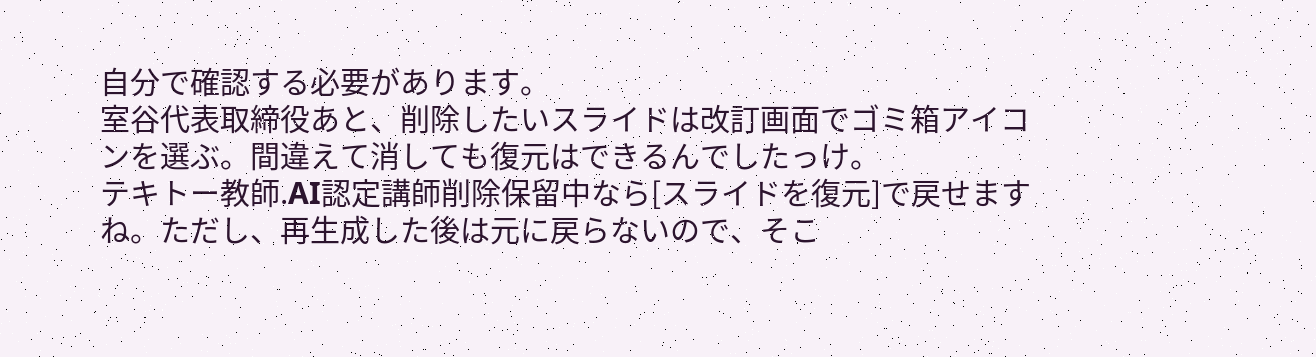自分で確認する必要があります。
室谷代表取締役あと、削除したいスライドは改訂画面でゴミ箱アイコンを選ぶ。間違えて消しても復元はできるんでしたっけ。
テキトー教師.AI認定講師削除保留中なら[スライドを復元]で戻せますね。ただし、再生成した後は元に戻らないので、そこ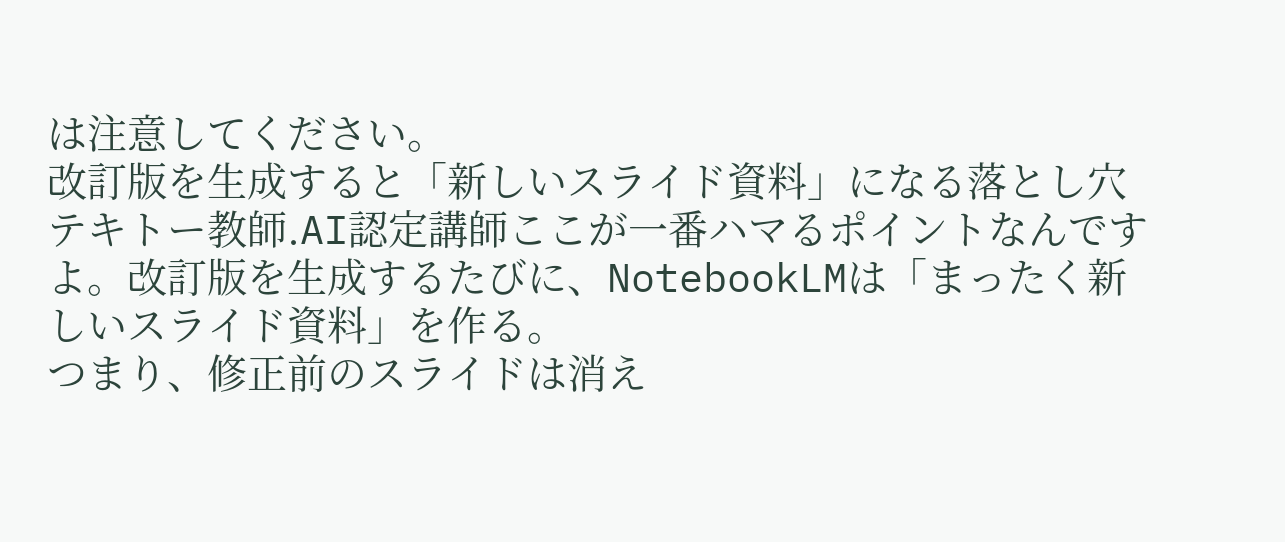は注意してください。
改訂版を生成すると「新しいスライド資料」になる落とし穴
テキトー教師.AI認定講師ここが一番ハマるポイントなんですよ。改訂版を生成するたびに、NotebookLMは「まったく新しいスライド資料」を作る。
つまり、修正前のスライドは消え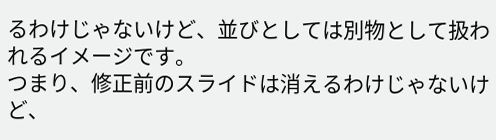るわけじゃないけど、並びとしては別物として扱われるイメージです。
つまり、修正前のスライドは消えるわけじゃないけど、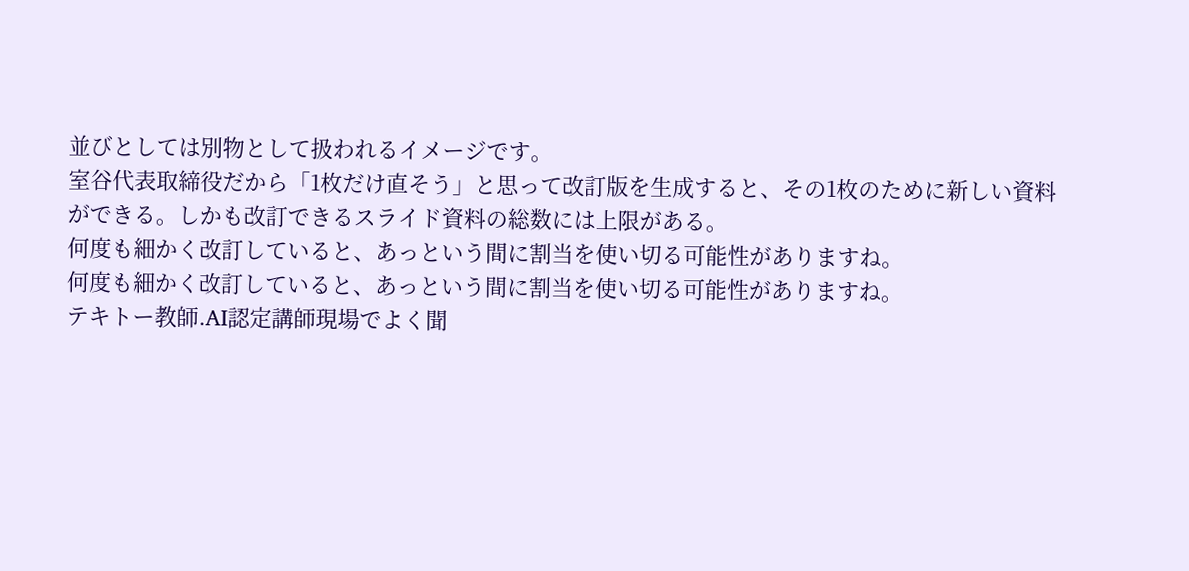並びとしては別物として扱われるイメージです。
室谷代表取締役だから「1枚だけ直そう」と思って改訂版を生成すると、その1枚のために新しい資料ができる。しかも改訂できるスライド資料の総数には上限がある。
何度も細かく改訂していると、あっという間に割当を使い切る可能性がありますね。
何度も細かく改訂していると、あっという間に割当を使い切る可能性がありますね。
テキトー教師.AI認定講師現場でよく聞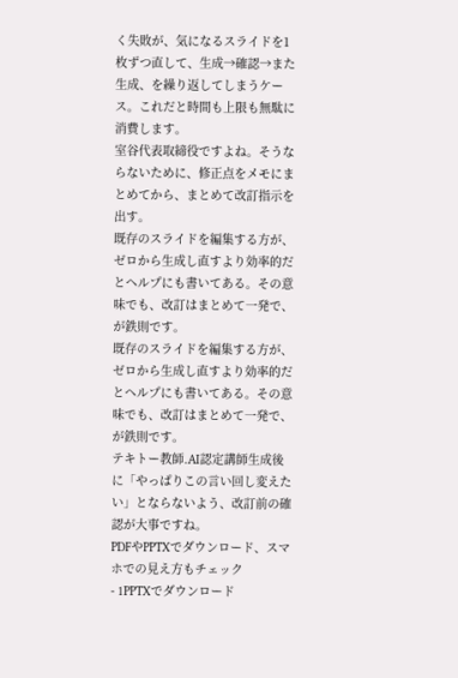く失敗が、気になるスライドを1枚ずつ直して、生成→確認→また生成、を繰り返してしまうケース。これだと時間も上限も無駄に消費します。
室谷代表取締役ですよね。そうならないために、修正点をメモにまとめてから、まとめて改訂指示を出す。
既存のスライドを編集する方が、ゼロから生成し直すより効率的だとヘルプにも書いてある。その意味でも、改訂はまとめて一発で、が鉄則です。
既存のスライドを編集する方が、ゼロから生成し直すより効率的だとヘルプにも書いてある。その意味でも、改訂はまとめて一発で、が鉄則です。
テキトー教師.AI認定講師生成後に「やっぱりこの言い回し変えたい」とならないよう、改訂前の確認が大事ですね。
PDFやPPTXでダウンロード、スマホでの見え方もチェック
- 1PPTXでダウンロード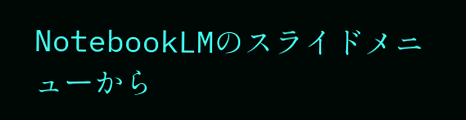NotebookLMのスライドメニューから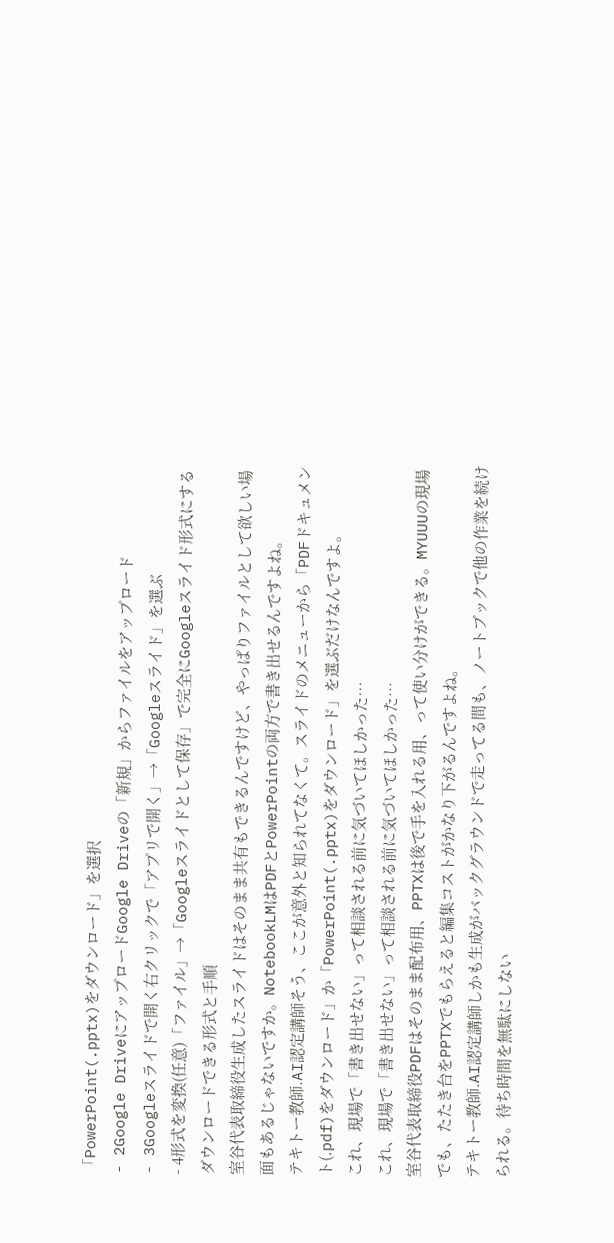「PowerPoint(.pptx)をダウンロード」を選択
- 2Google DriveにアップロードGoogle Driveの「新規」からファイルをアップロード
- 3Googleスライドで開く右クリックで「アプリで開く」→「Googleスライド」を選ぶ
- 4形式を変換(任意)「ファイル」→「Googleスライドとして保存」で完全にGoogleスライド形式にする
ダウンロードできる形式と手順
室谷代表取締役生成したスライドはそのまま共有もできるんですけど、やっぱりファイルとして欲しい場面もあるじゃないですか。NotebookLMはPDFとPowerPointの両方で書き出せるんですよね。
テキトー教師.AI認定講師そう、ここが意外と知られてなくて。スライドのメニューから「PDFドキュメント(.pdf)をダウンロード」か「PowerPoint(.pptx)をダウンロード」を選ぶだけなんですよ。
これ、現場で「書き出せない」って相談される前に気づいてほしかった…
これ、現場で「書き出せない」って相談される前に気づいてほしかった…
室谷代表取締役PDFはそのまま配布用、PPTXは後で手を入れる用、って使い分けができる。MYUUUの現場でも、たたき台をPPTXでもらえると編集コストがかなり下がるんですよね。
テキトー教師.AI認定講師しかも生成がバックグラウンドで走ってる間も、ノートブックで他の作業を続けられる。待ち時間を無駄にしない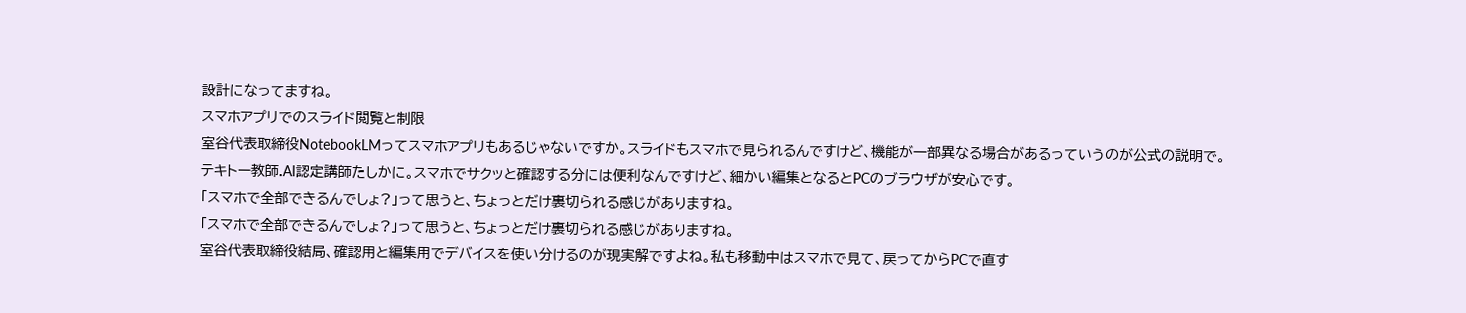設計になってますね。
スマホアプリでのスライド閲覧と制限
室谷代表取締役NotebookLMってスマホアプリもあるじゃないですか。スライドもスマホで見られるんですけど、機能が一部異なる場合があるっていうのが公式の説明で。
テキトー教師.AI認定講師たしかに。スマホでサクッと確認する分には便利なんですけど、細かい編集となるとPCのブラウザが安心です。
「スマホで全部できるんでしょ?」って思うと、ちょっとだけ裏切られる感じがありますね。
「スマホで全部できるんでしょ?」って思うと、ちょっとだけ裏切られる感じがありますね。
室谷代表取締役結局、確認用と編集用でデバイスを使い分けるのが現実解ですよね。私も移動中はスマホで見て、戻ってからPCで直す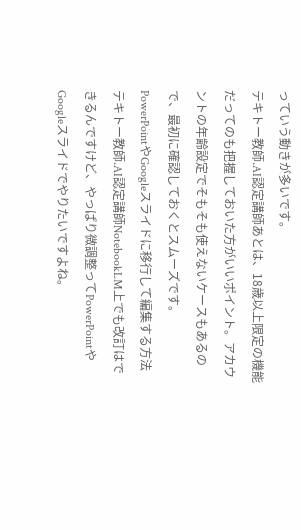っていう動きが多いです。
テキトー教師.AI認定講師あとは、18歳以上限定の機能だってのも把握しておいた方がいいポイント。アカウントの年齢設定でそもそも使えないケースもあるので、最初に確認しておくとスムーズです。
PowerPointやGoogleスライドに移行して編集する方法
テキトー教師.AI認定講師NotebookLM上でも改訂はできるんですけど、やっぱり微調整ってPowerPointやGoogleスライドでやりたいですよね。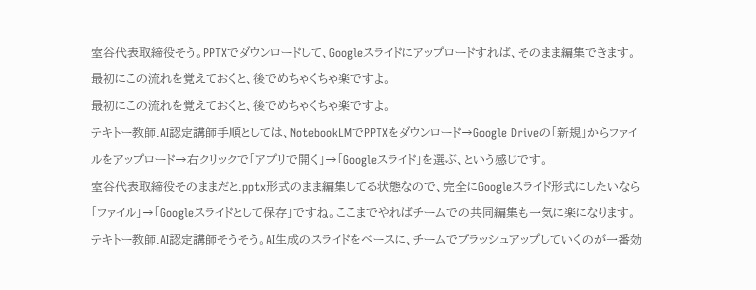室谷代表取締役そう。PPTXでダウンロードして、Googleスライドにアップロードすれば、そのまま編集できます。
最初にこの流れを覚えておくと、後でめちゃくちゃ楽ですよ。
最初にこの流れを覚えておくと、後でめちゃくちゃ楽ですよ。
テキトー教師.AI認定講師手順としては、NotebookLMでPPTXをダウンロード→Google Driveの「新規」からファイルをアップロード→右クリックで「アプリで開く」→「Googleスライド」を選ぶ、という感じです。
室谷代表取締役そのままだと.pptx形式のまま編集してる状態なので、完全にGoogleスライド形式にしたいなら「ファイル」→「Googleスライドとして保存」ですね。ここまでやればチームでの共同編集も一気に楽になります。
テキトー教師.AI認定講師そうそう。AI生成のスライドをベースに、チームでブラッシュアップしていくのが一番効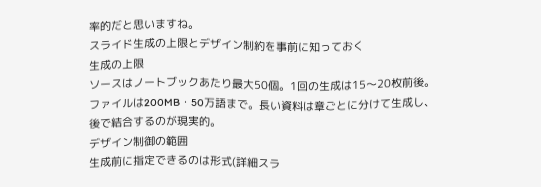率的だと思いますね。
スライド生成の上限とデザイン制約を事前に知っておく
生成の上限
ソースはノートブックあたり最大50個。1回の生成は15〜20枚前後。ファイルは200MB・50万語まで。長い資料は章ごとに分けて生成し、後で結合するのが現実的。
デザイン制御の範囲
生成前に指定できるのは形式(詳細スラ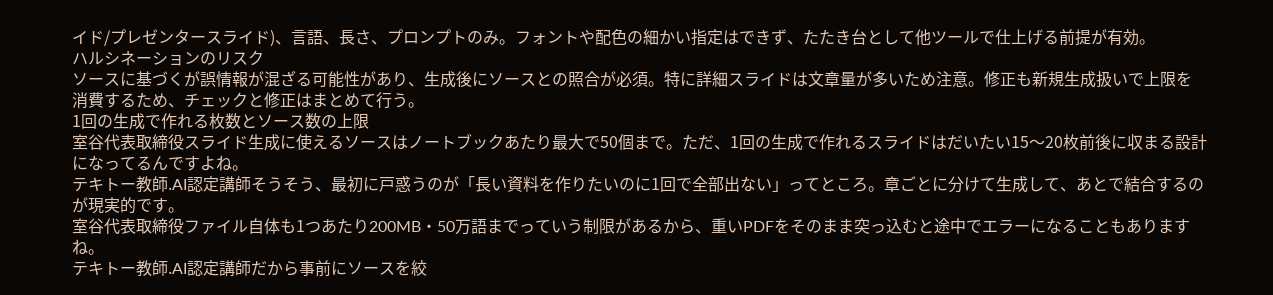イド/プレゼンタースライド)、言語、長さ、プロンプトのみ。フォントや配色の細かい指定はできず、たたき台として他ツールで仕上げる前提が有効。
ハルシネーションのリスク
ソースに基づくが誤情報が混ざる可能性があり、生成後にソースとの照合が必須。特に詳細スライドは文章量が多いため注意。修正も新規生成扱いで上限を消費するため、チェックと修正はまとめて行う。
1回の生成で作れる枚数とソース数の上限
室谷代表取締役スライド生成に使えるソースはノートブックあたり最大で50個まで。ただ、1回の生成で作れるスライドはだいたい15〜20枚前後に収まる設計になってるんですよね。
テキトー教師.AI認定講師そうそう、最初に戸惑うのが「長い資料を作りたいのに1回で全部出ない」ってところ。章ごとに分けて生成して、あとで結合するのが現実的です。
室谷代表取締役ファイル自体も1つあたり200MB・50万語までっていう制限があるから、重いPDFをそのまま突っ込むと途中でエラーになることもありますね。
テキトー教師.AI認定講師だから事前にソースを絞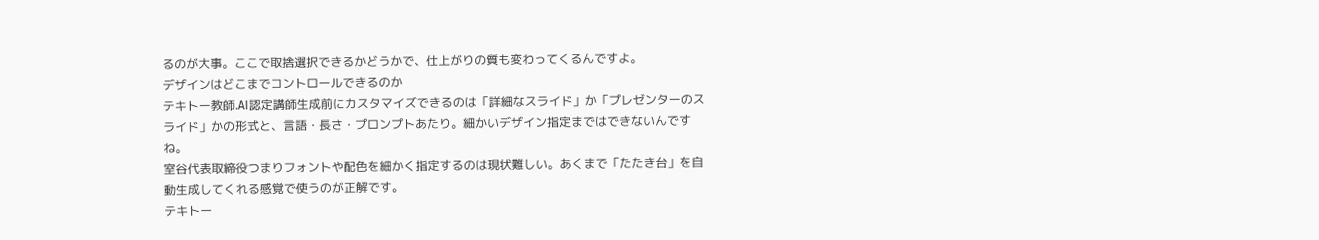るのが大事。ここで取捨選択できるかどうかで、仕上がりの質も変わってくるんですよ。
デザインはどこまでコントロールできるのか
テキトー教師.AI認定講師生成前にカスタマイズできるのは「詳細なスライド」か「プレゼンターのスライド」かの形式と、言語・長さ・プロンプトあたり。細かいデザイン指定まではできないんですね。
室谷代表取締役つまりフォントや配色を細かく指定するのは現状難しい。あくまで「たたき台」を自動生成してくれる感覚で使うのが正解です。
テキトー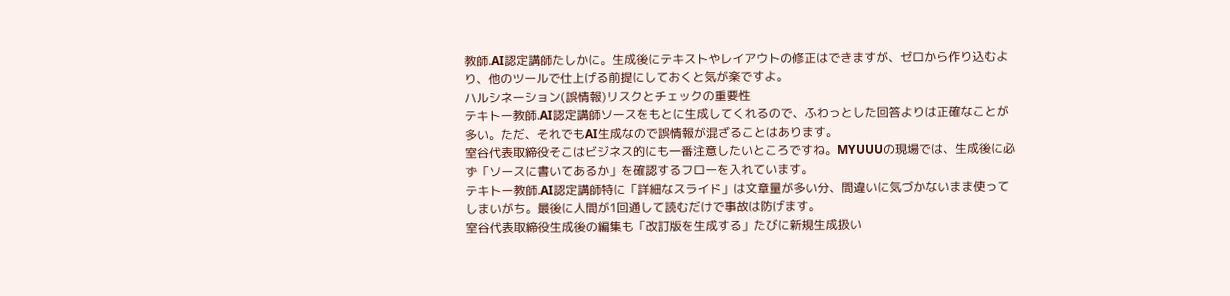教師.AI認定講師たしかに。生成後にテキストやレイアウトの修正はできますが、ゼロから作り込むより、他のツールで仕上げる前提にしておくと気が楽ですよ。
ハルシネーション(誤情報)リスクとチェックの重要性
テキトー教師.AI認定講師ソースをもとに生成してくれるので、ふわっとした回答よりは正確なことが多い。ただ、それでもAI生成なので誤情報が混ざることはあります。
室谷代表取締役そこはビジネス的にも一番注意したいところですね。MYUUUの現場では、生成後に必ず「ソースに書いてあるか」を確認するフローを入れています。
テキトー教師.AI認定講師特に「詳細なスライド」は文章量が多い分、間違いに気づかないまま使ってしまいがち。最後に人間が1回通して読むだけで事故は防げます。
室谷代表取締役生成後の編集も「改訂版を生成する」たびに新規生成扱い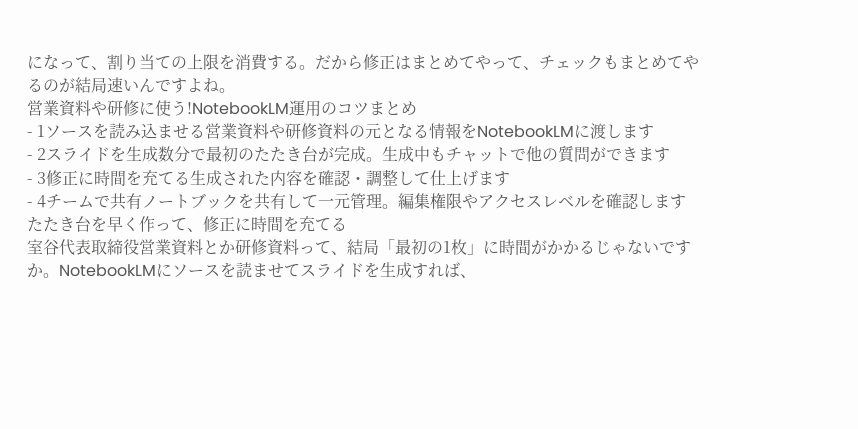になって、割り当ての上限を消費する。だから修正はまとめてやって、チェックもまとめてやるのが結局速いんですよね。
営業資料や研修に使う!NotebookLM運用のコツまとめ
- 1ソースを読み込ませる営業資料や研修資料の元となる情報をNotebookLMに渡します
- 2スライドを生成数分で最初のたたき台が完成。生成中もチャットで他の質問ができます
- 3修正に時間を充てる生成された内容を確認・調整して仕上げます
- 4チームで共有ノートブックを共有して一元管理。編集権限やアクセスレベルを確認します
たたき台を早く作って、修正に時間を充てる
室谷代表取締役営業資料とか研修資料って、結局「最初の1枚」に時間がかかるじゃないですか。NotebookLMにソースを読ませてスライドを生成すれば、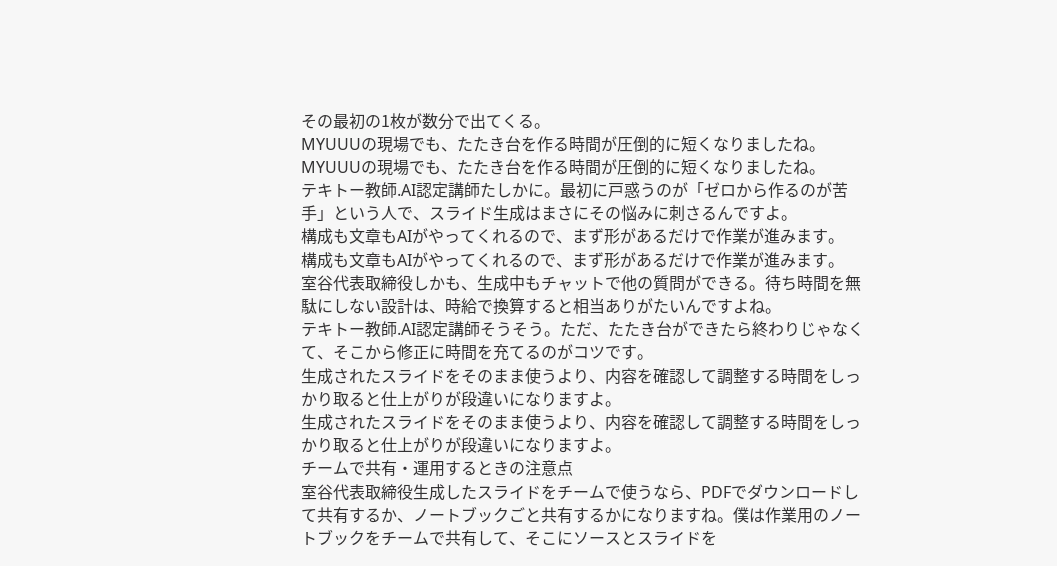その最初の1枚が数分で出てくる。
MYUUUの現場でも、たたき台を作る時間が圧倒的に短くなりましたね。
MYUUUの現場でも、たたき台を作る時間が圧倒的に短くなりましたね。
テキトー教師.AI認定講師たしかに。最初に戸惑うのが「ゼロから作るのが苦手」という人で、スライド生成はまさにその悩みに刺さるんですよ。
構成も文章もAIがやってくれるので、まず形があるだけで作業が進みます。
構成も文章もAIがやってくれるので、まず形があるだけで作業が進みます。
室谷代表取締役しかも、生成中もチャットで他の質問ができる。待ち時間を無駄にしない設計は、時給で換算すると相当ありがたいんですよね。
テキトー教師.AI認定講師そうそう。ただ、たたき台ができたら終わりじゃなくて、そこから修正に時間を充てるのがコツです。
生成されたスライドをそのまま使うより、内容を確認して調整する時間をしっかり取ると仕上がりが段違いになりますよ。
生成されたスライドをそのまま使うより、内容を確認して調整する時間をしっかり取ると仕上がりが段違いになりますよ。
チームで共有・運用するときの注意点
室谷代表取締役生成したスライドをチームで使うなら、PDFでダウンロードして共有するか、ノートブックごと共有するかになりますね。僕は作業用のノートブックをチームで共有して、そこにソースとスライドを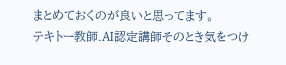まとめておくのが良いと思ってます。
テキトー教師.AI認定講師そのとき気をつけ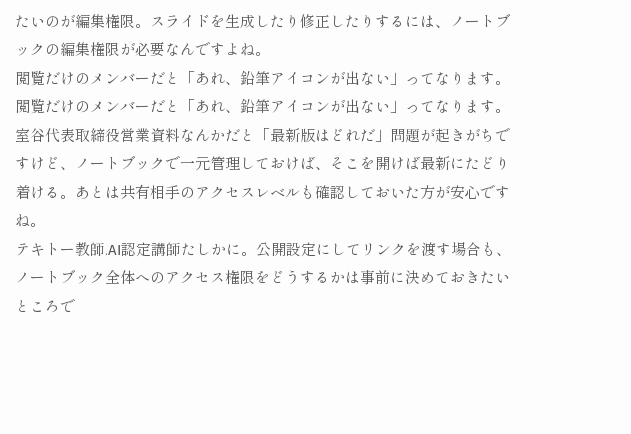たいのが編集権限。スライドを生成したり修正したりするには、ノートブックの編集権限が必要なんですよね。
閲覧だけのメンバーだと「あれ、鉛筆アイコンが出ない」ってなります。
閲覧だけのメンバーだと「あれ、鉛筆アイコンが出ない」ってなります。
室谷代表取締役営業資料なんかだと「最新版はどれだ」問題が起きがちですけど、ノートブックで一元管理しておけば、そこを開けば最新にたどり着ける。あとは共有相手のアクセスレベルも確認しておいた方が安心ですね。
テキトー教師.AI認定講師たしかに。公開設定にしてリンクを渡す場合も、ノートブック全体へのアクセス権限をどうするかは事前に決めておきたいところで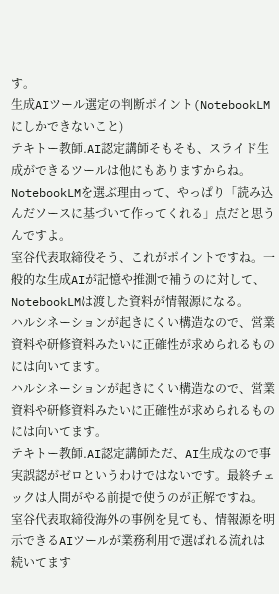す。
生成AIツール選定の判断ポイント(NotebookLMにしかできないこと)
テキトー教師.AI認定講師そもそも、スライド生成ができるツールは他にもありますからね。NotebookLMを選ぶ理由って、やっぱり「読み込んだソースに基づいて作ってくれる」点だと思うんですよ。
室谷代表取締役そう、これがポイントですね。一般的な生成AIが記憶や推測で補うのに対して、NotebookLMは渡した資料が情報源になる。
ハルシネーションが起きにくい構造なので、営業資料や研修資料みたいに正確性が求められるものには向いてます。
ハルシネーションが起きにくい構造なので、営業資料や研修資料みたいに正確性が求められるものには向いてます。
テキトー教師.AI認定講師ただ、AI生成なので事実誤認がゼロというわけではないです。最終チェックは人間がやる前提で使うのが正解ですね。
室谷代表取締役海外の事例を見ても、情報源を明示できるAIツールが業務利用で選ばれる流れは続いてます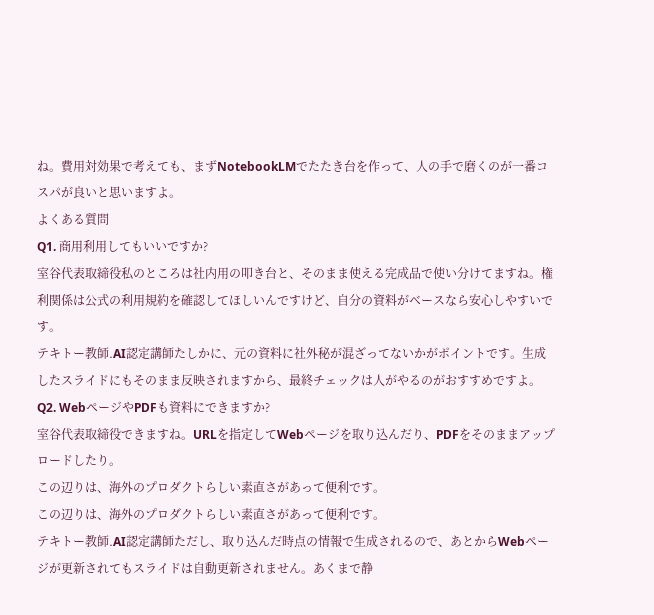ね。費用対効果で考えても、まずNotebookLMでたたき台を作って、人の手で磨くのが一番コスパが良いと思いますよ。
よくある質問
Q1. 商用利用してもいいですか?
室谷代表取締役私のところは社内用の叩き台と、そのまま使える完成品で使い分けてますね。権利関係は公式の利用規約を確認してほしいんですけど、自分の資料がベースなら安心しやすいです。
テキトー教師.AI認定講師たしかに、元の資料に社外秘が混ざってないかがポイントです。生成したスライドにもそのまま反映されますから、最終チェックは人がやるのがおすすめですよ。
Q2. WebページやPDFも資料にできますか?
室谷代表取締役できますね。URLを指定してWebページを取り込んだり、PDFをそのままアップロードしたり。
この辺りは、海外のプロダクトらしい素直さがあって便利です。
この辺りは、海外のプロダクトらしい素直さがあって便利です。
テキトー教師.AI認定講師ただし、取り込んだ時点の情報で生成されるので、あとからWebページが更新されてもスライドは自動更新されません。あくまで静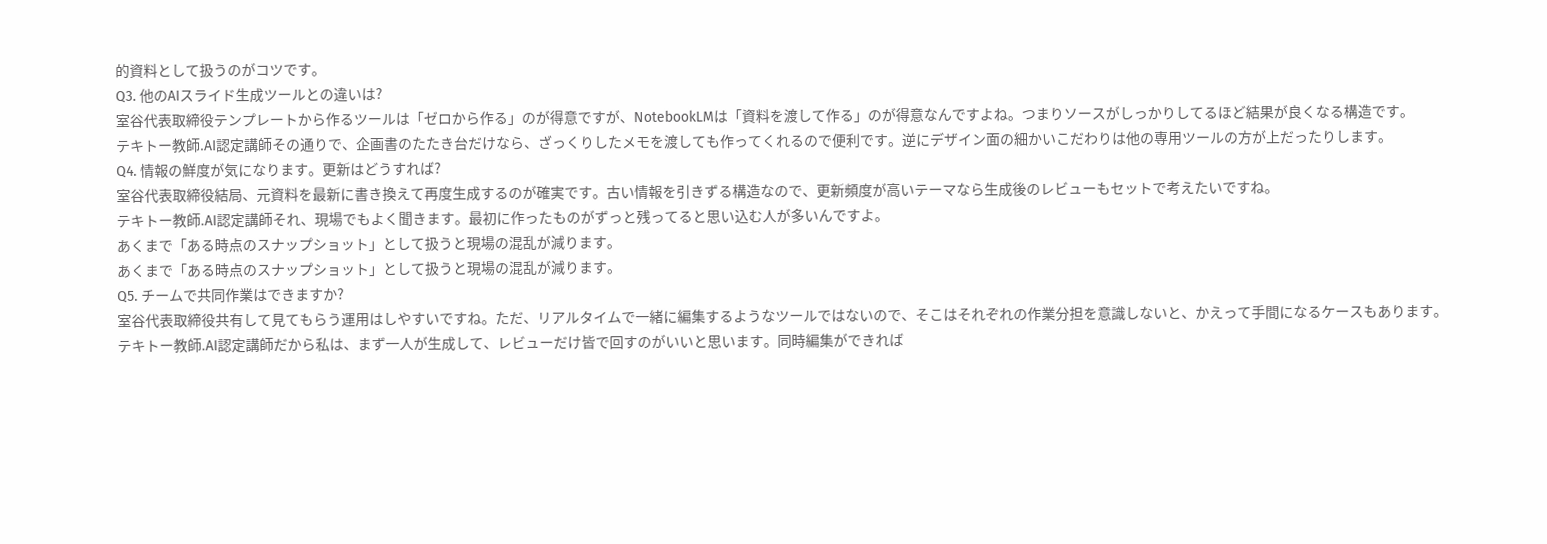的資料として扱うのがコツです。
Q3. 他のAIスライド生成ツールとの違いは?
室谷代表取締役テンプレートから作るツールは「ゼロから作る」のが得意ですが、NotebookLMは「資料を渡して作る」のが得意なんですよね。つまりソースがしっかりしてるほど結果が良くなる構造です。
テキトー教師.AI認定講師その通りで、企画書のたたき台だけなら、ざっくりしたメモを渡しても作ってくれるので便利です。逆にデザイン面の細かいこだわりは他の専用ツールの方が上だったりします。
Q4. 情報の鮮度が気になります。更新はどうすれば?
室谷代表取締役結局、元資料を最新に書き換えて再度生成するのが確実です。古い情報を引きずる構造なので、更新頻度が高いテーマなら生成後のレビューもセットで考えたいですね。
テキトー教師.AI認定講師それ、現場でもよく聞きます。最初に作ったものがずっと残ってると思い込む人が多いんですよ。
あくまで「ある時点のスナップショット」として扱うと現場の混乱が減ります。
あくまで「ある時点のスナップショット」として扱うと現場の混乱が減ります。
Q5. チームで共同作業はできますか?
室谷代表取締役共有して見てもらう運用はしやすいですね。ただ、リアルタイムで一緒に編集するようなツールではないので、そこはそれぞれの作業分担を意識しないと、かえって手間になるケースもあります。
テキトー教師.AI認定講師だから私は、まず一人が生成して、レビューだけ皆で回すのがいいと思います。同時編集ができれば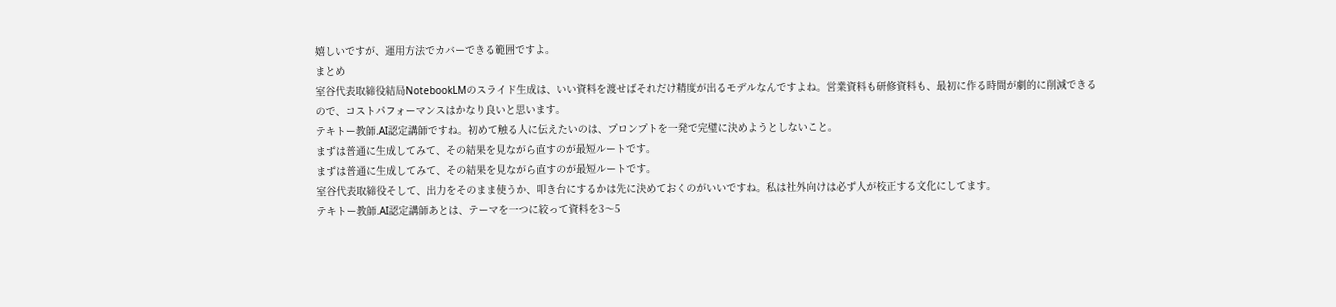嬉しいですが、運用方法でカバーできる範囲ですよ。
まとめ
室谷代表取締役結局NotebookLMのスライド生成は、いい資料を渡せばそれだけ精度が出るモデルなんですよね。営業資料も研修資料も、最初に作る時間が劇的に削減できるので、コストパフォーマンスはかなり良いと思います。
テキトー教師.AI認定講師ですね。初めて触る人に伝えたいのは、プロンプトを一発で完璧に決めようとしないこと。
まずは普通に生成してみて、その結果を見ながら直すのが最短ルートです。
まずは普通に生成してみて、その結果を見ながら直すのが最短ルートです。
室谷代表取締役そして、出力をそのまま使うか、叩き台にするかは先に決めておくのがいいですね。私は社外向けは必ず人が校正する文化にしてます。
テキトー教師.AI認定講師あとは、テーマを一つに絞って資料を3〜5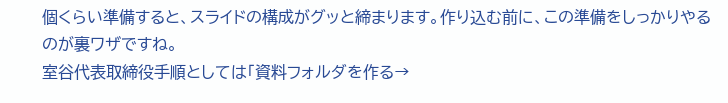個くらい準備すると、スライドの構成がグッと締まります。作り込む前に、この準備をしっかりやるのが裏ワザですね。
室谷代表取締役手順としては「資料フォルダを作る→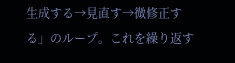生成する→見直す→微修正する」のループ。これを繰り返す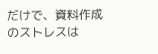だけで、資料作成のストレスは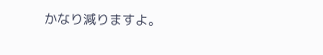かなり減りますよ。